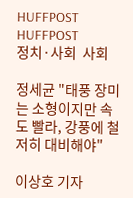HUFFPOST
HUFFPOST
정치·사회  사회

정세균 "태풍 장미는 소형이지만 속도 빨라, 강풍에 철저히 대비해야"

이상호 기자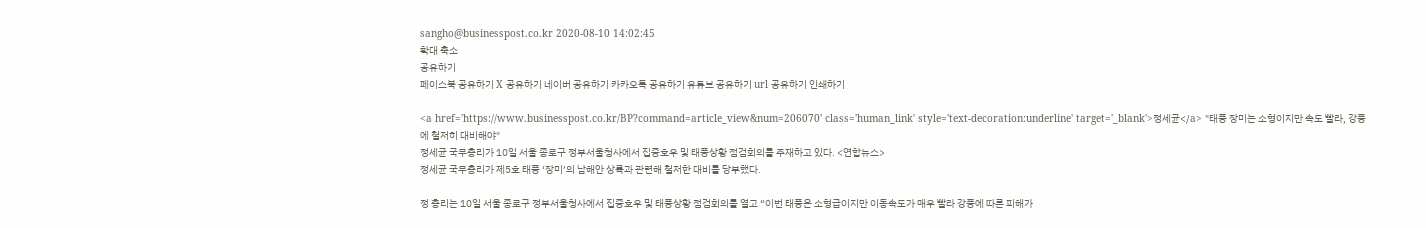sangho@businesspost.co.kr 2020-08-10 14:02:45
확대 축소
공유하기
페이스북 공유하기 X 공유하기 네이버 공유하기 카카오톡 공유하기 유튜브 공유하기 url 공유하기 인쇄하기

<a href='https://www.businesspost.co.kr/BP?command=article_view&num=206070' class='human_link' style='text-decoration:underline' target='_blank'>정세균</a> "태풍 장미는 소형이지만 속도 빨라, 강풍에 철저히 대비해야"
정세균 국무총리가 10일 서울 종로구 정부서울청사에서 집중호우 및 태풍상황 점검회의를 주재하고 있다. <연합뉴스>
정세균 국무총리가 제5호 태풍 ‘장미’의 남해안 상륙과 관련해 철저한 대비를 당부했다.

정 총리는 10일 서울 종로구 정부서울청사에서 집중호우 및 태풍상황 점검회의를 열고 “이번 태풍은 소형급이지만 이동속도가 매우 빨라 강풍에 따른 피해가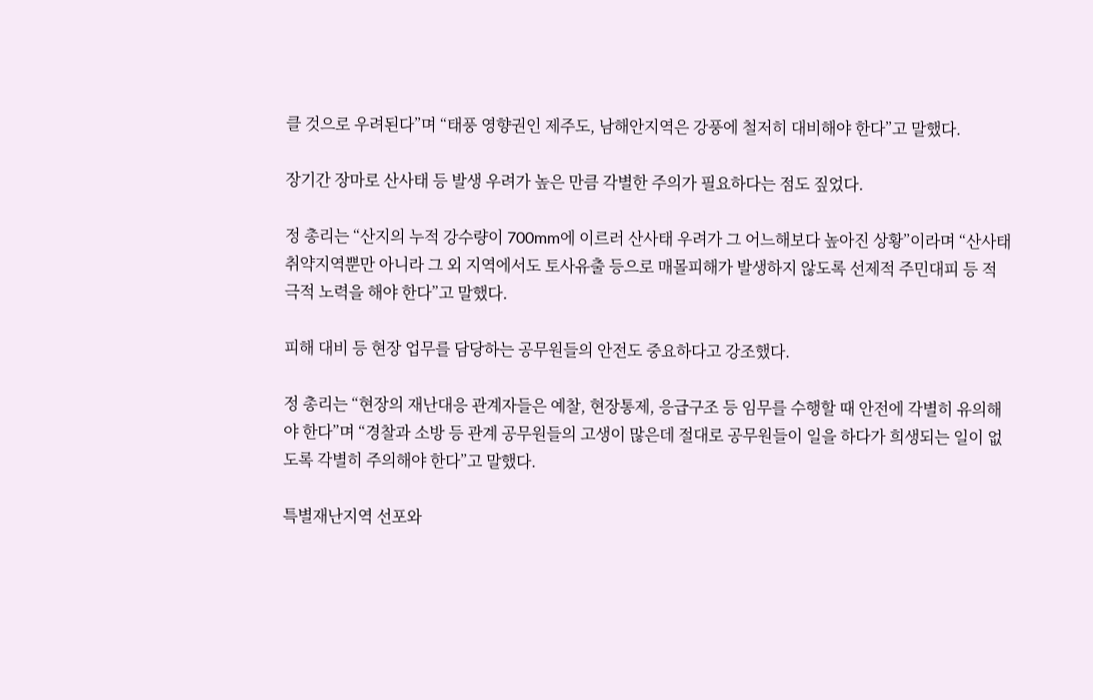클 것으로 우려된다”며 “태풍 영향권인 제주도, 남해안지역은 강풍에 철저히 대비해야 한다”고 말했다.

장기간 장마로 산사태 등 발생 우려가 높은 만큼 각별한 주의가 필요하다는 점도 짚었다.

정 총리는 “산지의 누적 강수량이 700mm에 이르러 산사태 우려가 그 어느해보다 높아진 상황”이라며 “산사태 취약지역뿐만 아니라 그 외 지역에서도 토사유출 등으로 매몰피해가 발생하지 않도록 선제적 주민대피 등 적극적 노력을 해야 한다”고 말했다.

피해 대비 등 현장 업무를 담당하는 공무원들의 안전도 중요하다고 강조했다.

정 총리는 “현장의 재난대응 관계자들은 예찰, 현장통제, 응급구조 등 임무를 수행할 때 안전에 각별히 유의해야 한다”며 “경찰과 소방 등 관계 공무원들의 고생이 많은데 절대로 공무원들이 일을 하다가 희생되는 일이 없도록 각별히 주의해야 한다”고 말했다.

특별재난지역 선포와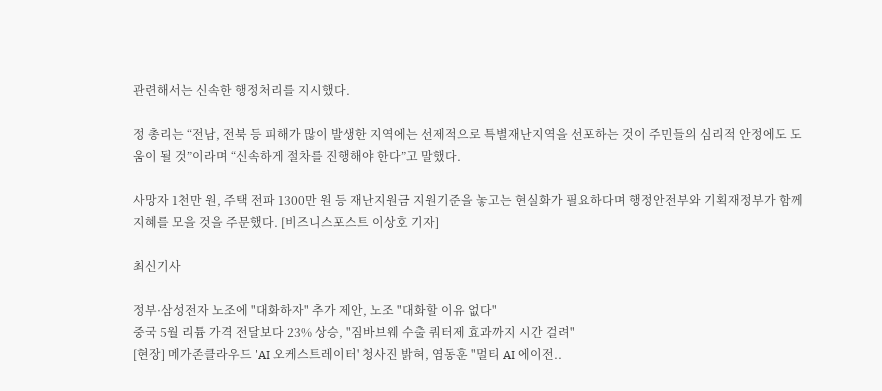관련해서는 신속한 행정처리를 지시했다.

정 총리는 “전남, 전북 등 피해가 많이 발생한 지역에는 선제적으로 특별재난지역을 선포하는 것이 주민들의 심리적 안정에도 도움이 될 것”이라며 “신속하게 절차를 진행해야 한다”고 말했다.

사망자 1천만 원, 주택 전파 1300만 원 등 재난지원금 지원기준을 놓고는 현실화가 필요하다며 행정안전부와 기획재정부가 함께 지혜를 모을 것을 주문했다. [비즈니스포스트 이상호 기자]

최신기사

정부·삼성전자 노조에 "대화하자" 추가 제안, 노조 "대화할 이유 없다"
중국 5월 리튬 가격 전달보다 23% 상승, "짐바브웨 수출 쿼터제 효과까지 시간 걸려"
[현장] 메가존클라우드 'AI 오케스트레이터' 청사진 밝혀, 염동훈 "멀티 AI 에이전..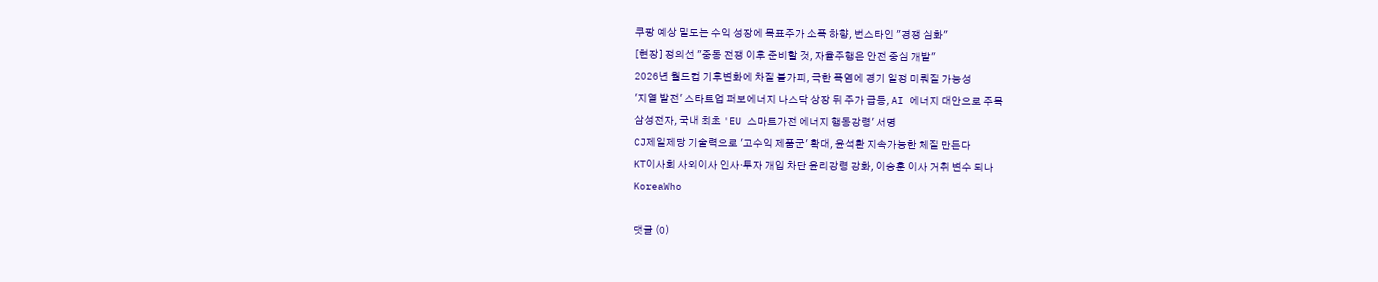쿠팡 예상 밑도는 수익 성장에 목표주가 소폭 하향, 번스타인 "경쟁 심화"
[현장] 정의선 "중동 전쟁 이후 준비할 것, 자율주행은 안전 중심 개발"
2026년 월드컵 기후변화에 차질 불가피, 극한 폭염에 경기 일정 미뤄질 가능성
'지열 발전' 스타트업 퍼보에너지 나스닥 상장 뒤 주가 급등, AI 에너지 대안으로 주목
삼성전자, 국내 최초 'EU 스마트가전 에너지 행동강령' 서명
CJ제일제당 기술력으로 '고수익 제품군' 확대, 윤석환 지속가능한 체질 만든다
KT이사회 사외이사 인사·투자 개입 차단 윤리강령 강화, 이승훈 이사 거취 변수 되나
KoreaWho

댓글 (0)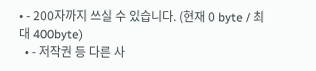• - 200자까지 쓰실 수 있습니다. (현재 0 byte / 최대 400byte)
  • - 저작권 등 다른 사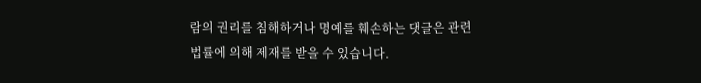람의 권리를 침해하거나 명예를 훼손하는 댓글은 관련 법률에 의해 제재를 받을 수 있습니다.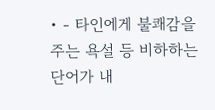• - 타인에게 불쾌감을 주는 욕설 등 비하하는 단어가 내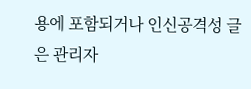용에 포함되거나 인신공격성 글은 관리자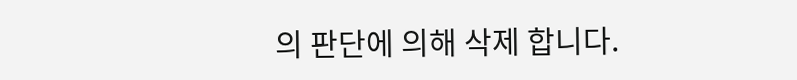의 판단에 의해 삭제 합니다.